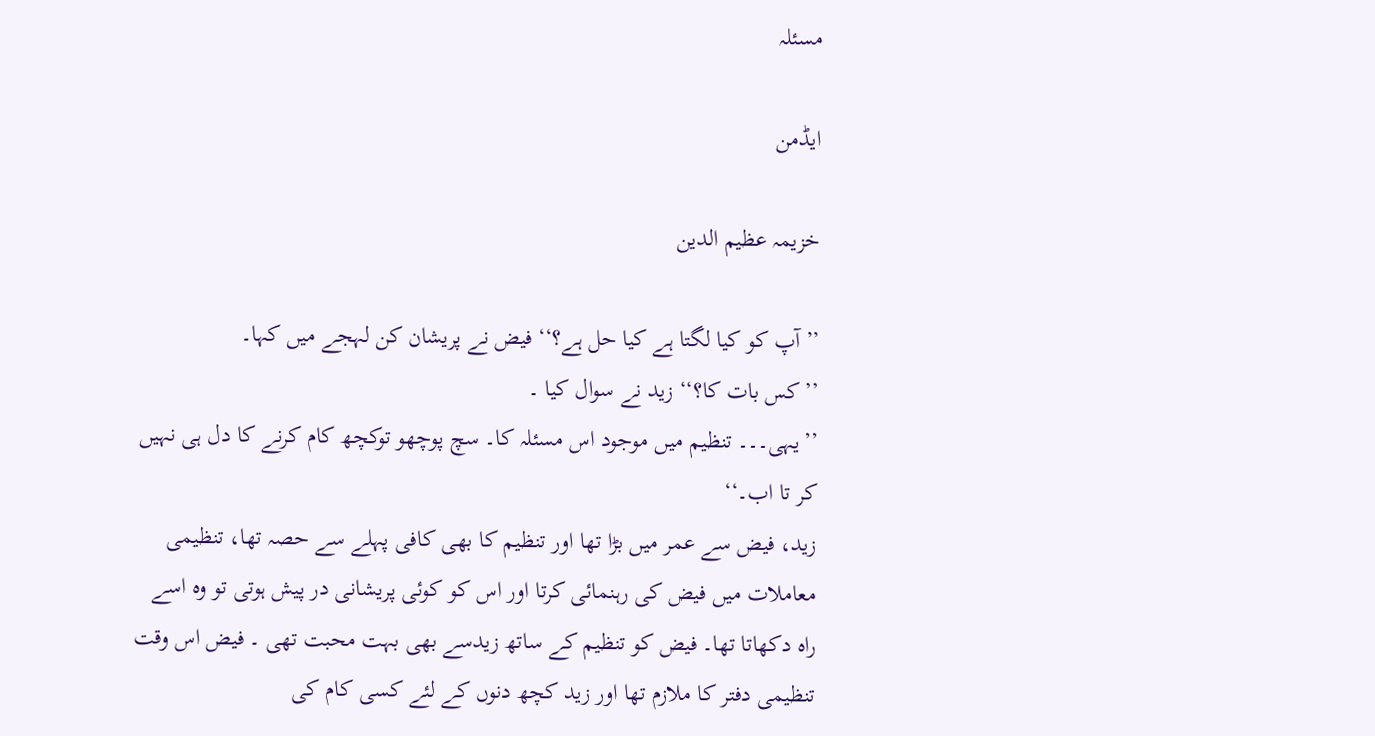مسئلہ

ایڈمن

خزیمہ عظیم الدین

’’آپ کو کیا لگتا ہے کیا حل ہے؟‘‘ فیض نے پریشان کن لہجے میں کہا۔
’’کس بات کا؟‘‘ زید نے سوال کیا ۔
’’یہی۔۔۔ تنظیم میں موجود اس مسئلہ کا۔ سچ پوچھو توکچھ کام کرنے کا دل ہی نہیں کر تا اب۔‘‘
زید، فیض سے عمر میں بڑا تھا اور تنظیم کا بھی کافی پہلے سے حصہ تھا، تنظیمی معاملات میں فیض کی رہنمائی کرتا اور اس کو کوئی پریشانی در پیش ہوتی تو وہ اسے راہ دکھاتا تھا۔ فیض کو تنظیم کے ساتھ زیدسے بھی بہت محبت تھی ۔ فیض اس وقت تنظیمی دفتر کا ملازم تھا اور زید کچھ دنوں کے لئے کسی کام کی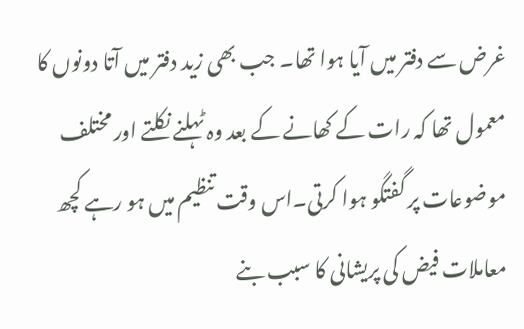غرض سے دفتر میں آیا ہوا تھا۔ جب بھی زید دفتر میں آتا دونوں کا معمول تھا کہ رات کے کھانے کے بعد وہ ٹہلنے نکلتے اور مختلف موضوعات پر گفتگو ہوا کرتی۔اس وقت تنظیم میں ہو رہے کچھ معاملات فیض کی پریشانی کا سبب بنے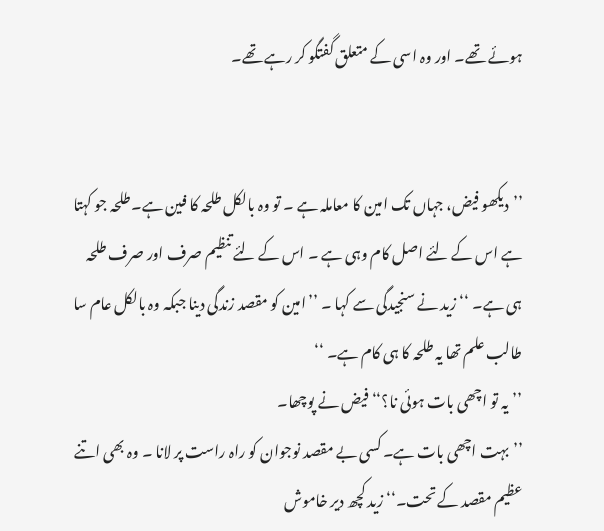ہوئے تھے۔ اور وہ اسی کے متعلق گفتگو کر رہے تھے۔


’’دیکھو فیض، جہاں تک امین کا معاملہ ہے ۔ تو وہ بالکل طلحہ کا فین ہے۔طلحہ جو کہتا ہے اس کے لئے اصل کام وہی ہے ۔ اس کے لئے تنظیم صرف اور صرف طلحہ ہی ہے۔ ‘‘ زید نے سنجیدگی سے کہا ۔ ’’امین کو مقصد زندگی دینا جبکہ وہ بالکل عام سا طالب علم تھا یہ طلحہ کا ہی کام ہے۔ ‘‘
’’یہ تو اچھی بات ہوئی نا؟‘‘ فیض نے پوچھا۔
’’بہت اچھی بات ہے۔ کسی بے مقصد نوجوان کو راہ راست پر لانا ۔ وہ بھی اتنے عظیم مقصد کے تحت۔‘‘ زید کچھ دیر خاموش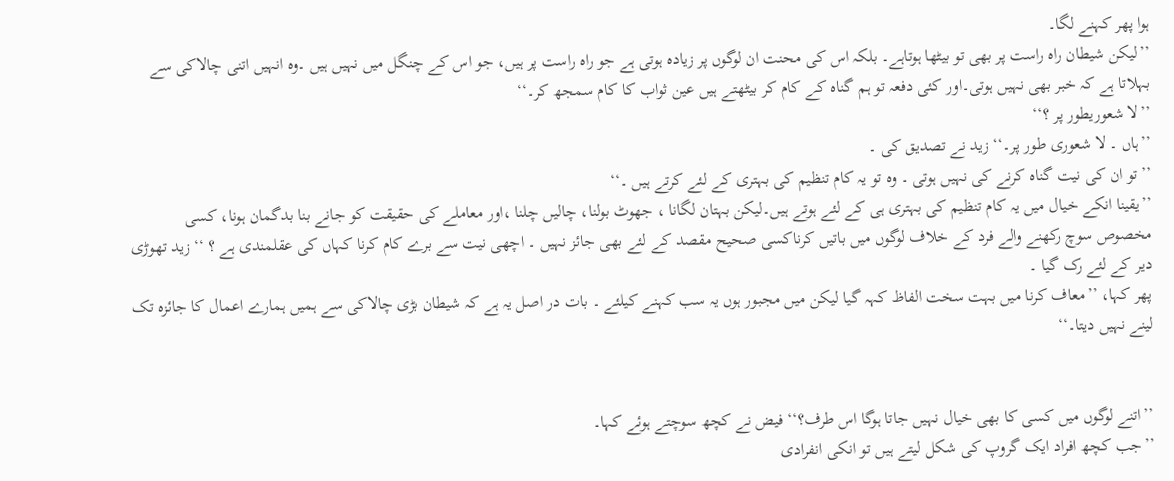ہوا پھر کہنے لگا۔
’’لیکن شیطان راہ راست پر بھی تو بیٹھا ہوتاہے۔ بلکہ اس کی محنت ان لوگوں پر زیادہ ہوتی ہے جو راہ راست پر ہیں، جو اس کے چنگل میں نہیں ہیں ۔وہ انہیں اتنی چالاکی سے بہلاتا ہے کہ خبر بھی نہیں ہوتی۔اور کئی دفعہ تو ہم گناہ کے کام کر بیٹھتے ہیں عین ثواب کا کام سمجھ کر۔‘‘
’’لا شعوریطور پر ؟‘‘
’’ہاں ۔ لا شعوری طور پر۔‘‘ زید نے تصدیق کی ۔
’’تو ان کی نیت گناہ کرنے کی نہیں ہوتی ۔ وہ تو یہ کام تنظیم کی بہتری کے لئے کرتے ہیں ۔‘‘
’’یقینا انکے خیال میں یہ کام تنظیم کی بہتری ہی کے لئے ہوتے ہیں۔لیکن بہتان لگانا ، جھوٹ بولنا، چالیں چلنا ،اور معاملے کی حقیقت کو جانے بنا بدگمان ہونا، کسی مخصوص سوچ رکھنے والے فرد کے خلاف لوگوں میں باتیں کرناکسی صحیح مقصد کے لئے بھی جائز نہیں ۔ اچھی نیت سے برے کام کرنا کہاں کی عقلمندی ہے ؟ ‘‘ زید تھوڑی دیر کے لئے رک گیا ۔
پھر کہا، ’’معاف کرنا میں بہت سخت الفاظ کہہ گیا لیکن میں مجبور ہوں یہ سب کہنے کیلئے ۔ بات در اصل یہ ہے کہ شیطان بڑی چالاکی سے ہمیں ہمارے اعمال کا جائزہ تک لینے نہیں دیتا۔‘‘


’’اتنے لوگوں میں کسی کا بھی خیال نہیں جاتا ہوگا اس طرف؟‘‘ فیض نے کچھ سوچتے ہوئے کہا۔
’’جب کچھ افراد ایک گروپ کی شکل لیتے ہیں تو انکی انفرادی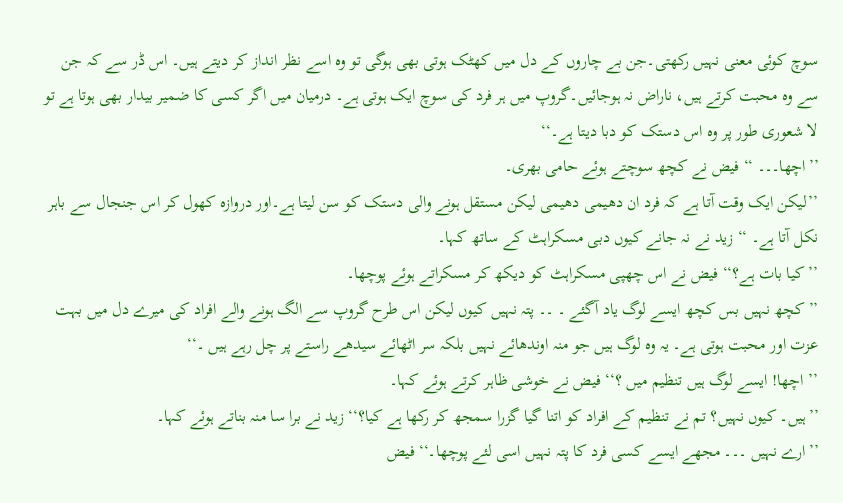سوچ کوئی معنی نہیں رکھتی۔جن بے چاروں کے دل میں کھٹک ہوتی بھی ہوگی تو وہ اسے نظر انداز کر دیتے ہیں۔ اس ڈر سے کہ جن سے وہ محبت کرتے ہیں، ناراض نہ ہوجائیں۔گروپ میں ہر فرد کی سوچ ایک ہوتی ہے۔ درمیان میں اگر کسی کا ضمیر بیدار بھی ہوتا ہے تو لا شعوری طور پر وہ اس دستک کو دبا دیتا ہے۔‘‘
’’اچھا۔۔۔ ‘‘ فیض نے کچھ سوچتے ہوئے حامی بھری۔
’’لیکن ایک وقت آتا ہے کہ فرد ان دھیمی دھیمی لیکن مستقل ہونے والی دستک کو سن لیتا ہے۔اور دروازہ کھول کر اس جنجال سے باہر نکل آتا ہے۔ ‘‘ زید نے نہ جانے کیوں دبی مسکراہٹ کے ساتھ کہا۔
’’کیا بات ہے؟‘‘ فیض نے اس چھپی مسکراہٹ کو دیکھ کر مسکراتے ہوئے پوچھا۔
’’کچھ نہیں بس کچھ ایسے لوگ یاد آگئے ۔ ۔۔ پتہ نہیں کیوں لیکن اس طرح گروپ سے الگ ہونے والے افراد کی میرے دل میں بہت عزت اور محبت ہوتی ہے۔ یہ وہ لوگ ہیں جو منہ اوندھائے نہیں بلکہ سر اٹھائے سیدھے راستے پر چل رہے ہیں ۔‘‘
’’ اچھا! ایسے لوگ ہیں تنظیم میں ؟‘‘ فیض نے خوشی ظاہر کرتے ہوئے کہا۔
’’ہیں۔ کیوں نہیں؟ تم نے تنظیم کے افراد کو اتنا گیا گزرا سمجھ کر رکھا ہے کیا؟‘‘ زید نے برا سا منہ بناتے ہوئے کہا۔
’’ارے نہیں ۔۔۔ مجھے ایسے کسی فرد کا پتہ نہیں اسی لئے پوچھا۔‘‘ فیض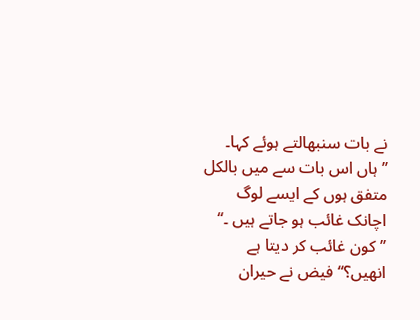نے بات سنبھالتے ہوئے کہا۔
’’ہاں اس بات سے میں بالکل متفق ہوں کے ایسے لوگ اچانک غائب ہو جاتے ہیں ۔‘‘
’’کون غائب کر دیتا ہے انھیں؟‘‘ فیض نے حیران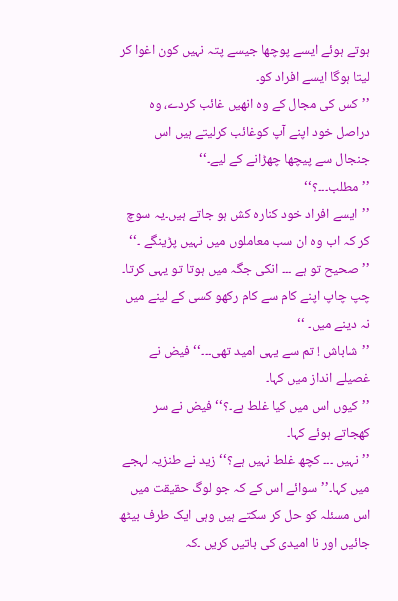ہوتے ہوئے ایسے پوچھا جیسے پتہ نہیں کون اغوا کر لیتا ہوگا ایسے افراد کو۔
’’کس کی مجال کے وہ انھیں غائب کردے، وہ دراصل خود اپنے آپ کوغائب کرلیتے ہیں اس جنجال سے پیچھا چھڑانے کے لیے۔‘‘
’’مطلب۔۔۔؟‘‘
’’ایسے افراد خود کنارہ کش ہو جاتے ہیں۔یہ سوچ کر کہ اب وہ ان سب معاملوں میں نہیں پڑینگے ۔‘‘
’’ صحیح تو ہے ۔۔۔ انکی جگہ میں ہوتا تو یہی کرتا۔ چپ چاپ اپنے کام سے کام رکھو کسی کے لینے میں نہ دینے میں۔ ‘‘
’’شاباش ! تم سے یہی امید تھی۔۔۔‘‘ فیض نے غصیلے انداز میں کہا۔
’’کیوں اس میں کیا غلط ہے۔؟‘‘ فیض نے سر کھجاتے ہوئے کہا۔
’’نہیں ۔۔۔ کچھ غلط نہیں ہے؟‘‘ زید نے طنزیہ لہجے میں کہا۔’’سوائے اس کے کہ جو لوگ حقیقت میں اس مسئلہ کو حل کر سکتے ہیں وہی ایک طرف بیٹھ جائیں اور نا امیدی کی باتیں کریں ۔کہ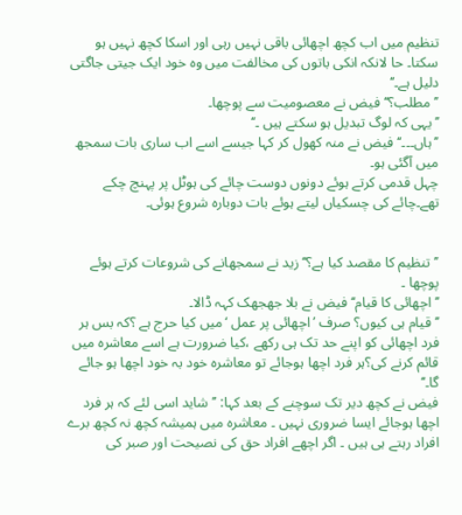تنظیم میں اب کچھ اچھائی باقی نہیں رہی اور اسکا کچھ نہیں ہو سکتا۔ حا لانکہ انکی باتوں کی مخالفت میں وہ خود ایک جیتی جاگتی دلیل ہے۔‘‘
’’مطلب؟‘‘ فیض نے معصومیت سے پوچھا۔
’’یہی کہ لوگ تبدیل ہو سکتے ہیں ۔‘‘
’’ہاں۔۔۔‘‘ فیض نے منہ کھول کر کہا جیسے اسے اب ساری بات سمجھ میں آگئی ہو۔
چہل قدمی کرتے ہوئے دونوں دوست چائے کی ہوٹل پر پہنچ چکے تھے۔چائے کی چسکیاں لیتے ہوئے بات دوبارہ شروع ہوئی۔


’’تنظیم کا مقصد کیا ہے؟‘‘ زید نے سمجھانے کی شروعات کرتے ہوئے پوچھا ۔
’’ اچھائی کا قیام‘‘ فیض نے بلا جھجھک کہہ ڈالا۔
’’قیام ہی کیوں؟ صرف ’اچھائی پر عمل ‘میں کیا حرج ہے ؟کہ بس ہر فرد اچھائی کو اپنے حد تک ہی رکھے ،کیا ضرورت ہے اسے معاشرہ میں قائم کرنے کی؟ہر فرد اچھا ہوجائے تو معاشرہ خود بہ خود اچھا ہو جائے گا۔‘‘
فیض نے کچھ دیر تک سوچنے کے بعد کہا: ’’شاید اسی لئے کہ ہر فرد اچھا ہوجائے ایسا ضروری نہیں ۔ معاشرہ میں ہمیشہ کچھ نہ کچھ برے افراد رہتے ہی ہیں ۔ اگر اچھے افراد حق کی نصیحت اور صبر کی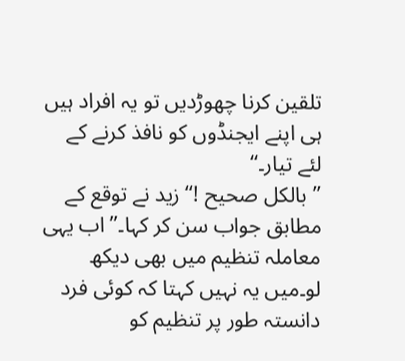تلقین کرنا چھوڑدیں تو یہ افراد ہیں ہی اپنے ایجنڈوں کو نافذ کرنے کے لئے تیار۔‘‘
’’بالکل صحیح !‘‘ زید نے توقع کے مطابق جواب سن کر کہا۔’’اب یہی معاملہ تنظیم میں بھی دیکھ لو۔میں یہ نہیں کہتا کہ کوئی فرد دانستہ طور پر تنظیم کو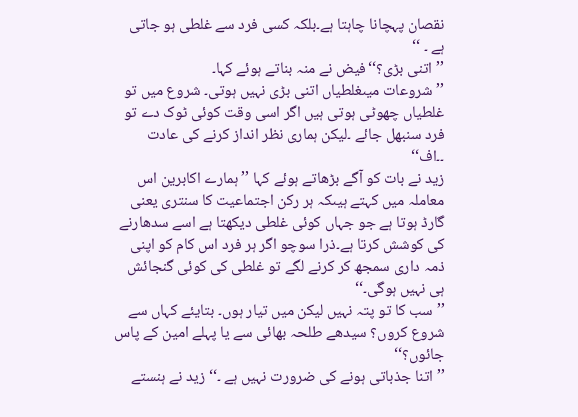نقصان پہچانا چاہتا ہے۔بلکہ کسی فرد سے غلطی ہو جاتی ہے ۔ ‘‘
’’اتنی بڑی؟‘‘فیض نے منہ بناتے ہوئے کہا۔
’’شروعات میںغلطیاں اتنی بڑی نہیں ہوتی۔ شروع میں تو غلطیاں چھوٹی ہوتی ہیں اگر اسی وقت کوئی ٹوک دے تو فرد سنبھل جائے ۔لیکن ہماری نظر انداز کرنے کی عادت ۔۔اف‘‘
زید نے بات کو آگے بڑھاتے ہوئے کہا ’’ ہمارے اکابرین اس معاملہ میں کہتے ہیںکہ ہر رکن اجتماعیت کا سنتری یعنی گارڈ ہوتا ہے جو جہاں کوئی غلطی دیکھتا ہے اسے سدھارنے کی کوشش کرتا ہے۔ذرا سوچو اگر ہر فرد اس کام کو اپنی ذمہ داری سمجھ کر کرنے لگے تو غلطی کی کوئی گنجائش ہی نہیں ہوگی۔‘‘
’’سب کا تو پتہ نہیں لیکن میں تیار ہوں۔ بتایئے کہاں سے شروع کروں؟ سیدھے طلحہ بھائی سے یا پہلے امین کے پاس جائوں؟‘‘
’’ اتنا جذباتی ہونے کی ضرورت نہیں ہے ۔‘‘ زید نے ہنستے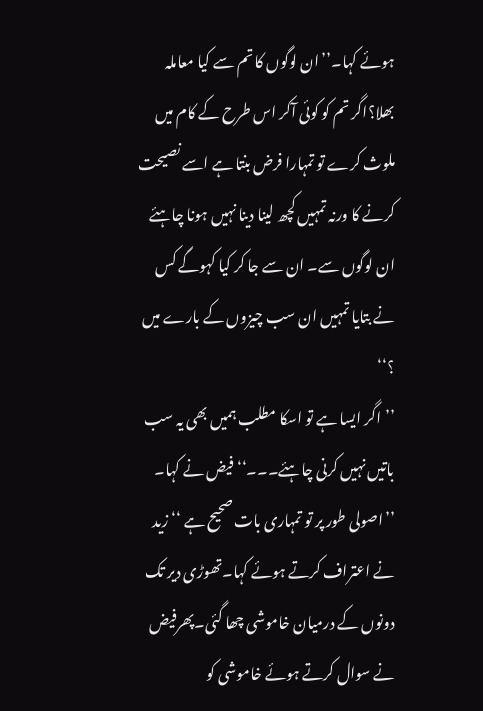ہوئے کہا۔’’ان لوگوں کا تم سے کیا معاملہ بھلا؟اگر تم کو کوئی آکر اس طرح کے کام میں ملوث کرے تو تمہارا فرض بنتا ہے اسے نصیحت کرنے کا ورنہ تمہیں کچھ لینا دینا نہیں ہونا چاہئے ان لوگوں سے۔ ان سے جا کر کیا کہوگے کس نے بتایا تمہیں ان سب چیزوں کے بارے میں ؟‘‘
’’اگر ایسا ہے تو اسکا مطلب ہمیں بھی یہ سب باتیں نہیں کرنی چاہئے۔۔۔‘‘ فیض نے کہا۔
’’اصولی طور پر تو تمہاری بات صحیح ہے ‘‘ زید نے اعتراف کرتے ہوئے کہا۔تھوڑی دیر تک دونوں کے درمیان خاموشی چھا گئی۔پھرفیض نے سوال کرتے ہوئے خاموشی کو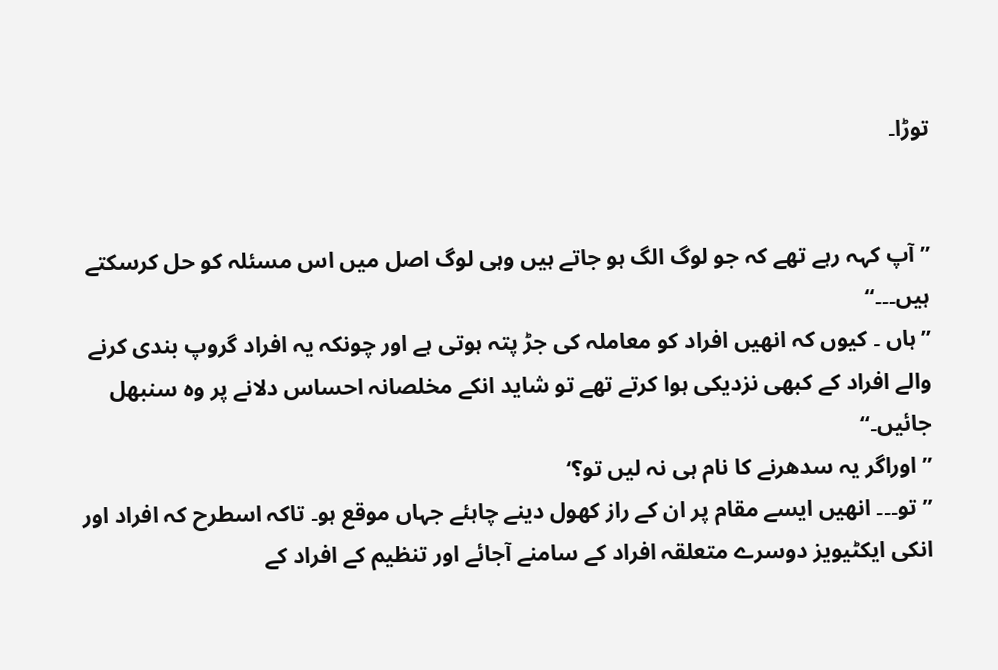توڑا۔


’’آپ کہہ رہے تھے کہ جو لوگ الگ ہو جاتے ہیں وہی لوگ اصل میں اس مسئلہ کو حل کرسکتے ہیں۔۔۔‘‘
’’ہاں ۔ کیوں کہ انھیں افراد کو معاملہ کی جڑ پتہ ہوتی ہے اور چونکہ یہ افراد گروپ بندی کرنے والے افراد کے کبھی نزدیکی ہوا کرتے تھے تو شاید انکے مخلصانہ احساس دلانے پر وہ سنبھل جائیں۔‘‘
’’ اوراگر یہ سدھرنے کا نام ہی نہ لیں تو؟‘
’’ تو۔۔۔ انھیں ایسے مقام پر ان کے راز کھول دینے چاہئے جہاں موقع ہو۔ تاکہ اسطرح کہ افراد اور انکی ایکٹیویز دوسرے متعلقہ افراد کے سامنے آجائے اور تنظیم کے افراد کے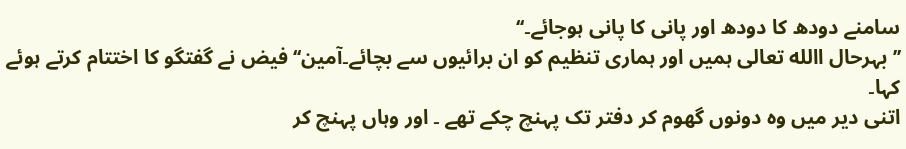سامنے دودھ کا دودھ اور پانی کا پانی ہوجائے۔‘‘
’’بہرحال االله تعالی ہمیں اور ہماری تنظیم کو ان برائیوں سے بچائے۔آمین‘‘ فیض نے گفتگو کا اختتام کرتے ہوئے کہا۔
اتنی دیر میں وہ دونوں گھوم کر دفتر تک پہنچ چکے تھے ۔ اور وہاں پہنچ کر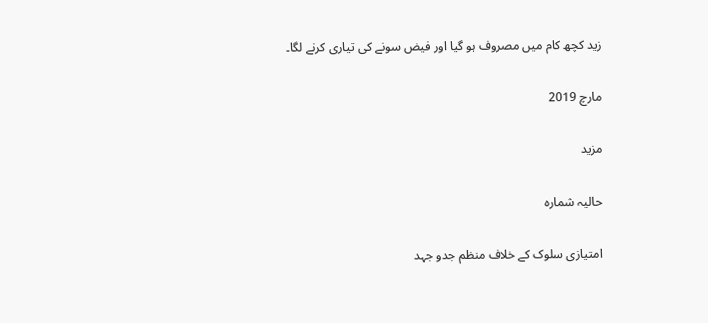زید کچھ کام میں مصروف ہو گیا اور فیض سونے کی تیاری کرنے لگا۔

مارچ 2019

مزید

حالیہ شمارہ

امتیازی سلوک کے خلاف منظم جدو جہد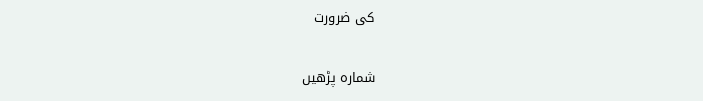کی ضرورت

شمارہ پڑھیں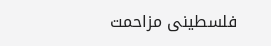فلسطینی مزاحمت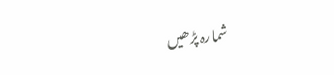شمارہ پڑھیں